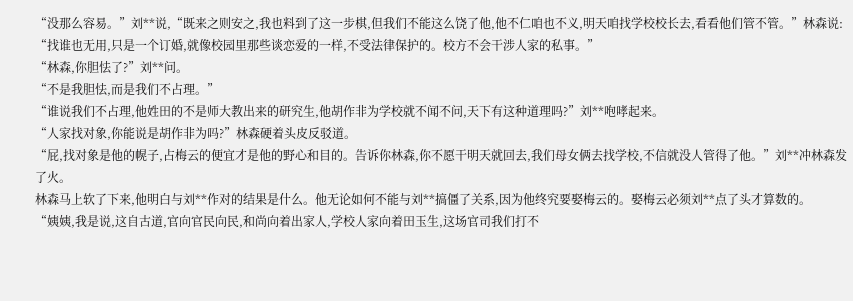“没那么容易。”刘**说,“既来之则安之,我也料到了这一步棋,但我们不能这么饶了他,他不仁咱也不义,明天咱找学校校长去,看看他们管不管。”林森说:
“找谁也无用,只是一个订婚,就像校园里那些谈恋爱的一样,不受法律保护的。校方不会干涉人家的私事。”
“林森,你胆怯了?”刘**问。
“不是我胆怯,而是我们不占理。”
“谁说我们不占理,他姓田的不是师大教出来的研究生,他胡作非为学校就不闻不问,天下有这种道理吗?”刘**咆哮起来。
“人家找对象,你能说是胡作非为吗?”林森硬着头皮反驳道。
“屁,找对象是他的幌子,占梅云的便宜才是他的野心和目的。告诉你林森,你不愿干明天就回去,我们母女俩去找学校,不信就没人管得了他。”刘**冲林森发了火。
林森马上软了下来,他明白与刘**作对的结果是什么。他无论如何不能与刘**搞僵了关系,因为他终究要娶梅云的。娶梅云必须刘**点了头才算数的。
“姨姨,我是说,这自古道,官向官民向民,和尚向着出家人,学校人家向着田玉生,这场官司我们打不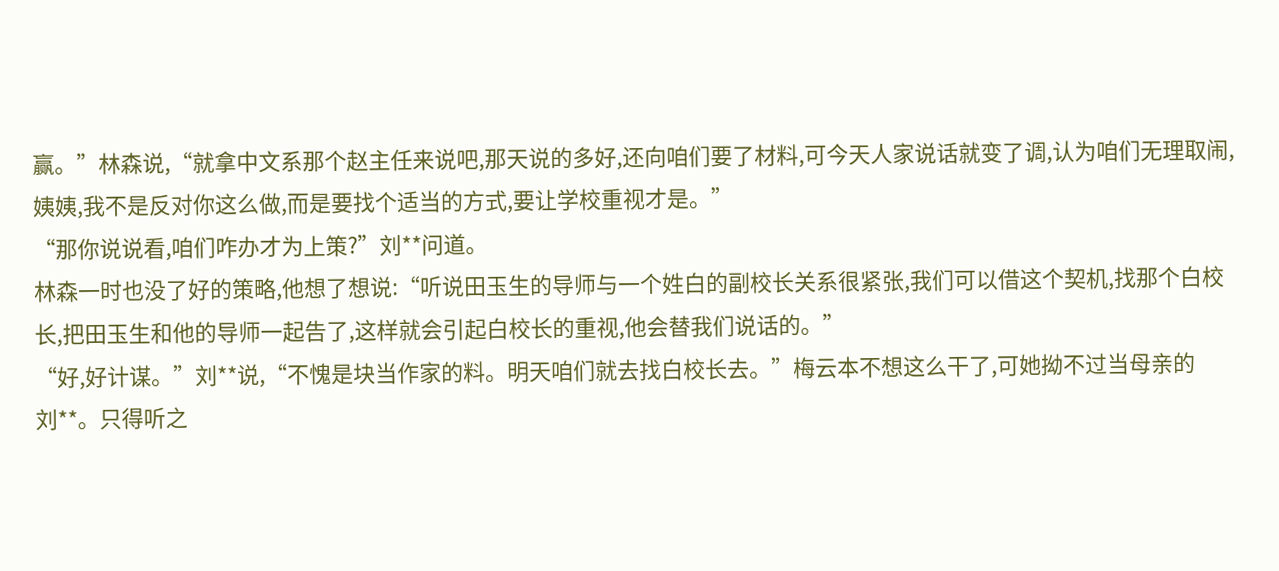赢。”林森说,“就拿中文系那个赵主任来说吧,那天说的多好,还向咱们要了材料,可今天人家说话就变了调,认为咱们无理取闹,姨姨,我不是反对你这么做,而是要找个适当的方式,要让学校重视才是。”
“那你说说看,咱们咋办才为上策?”刘**问道。
林森一时也没了好的策略,他想了想说:“听说田玉生的导师与一个姓白的副校长关系很紧张,我们可以借这个契机,找那个白校长,把田玉生和他的导师一起告了,这样就会引起白校长的重视,他会替我们说话的。”
“好,好计谋。”刘**说,“不愧是块当作家的料。明天咱们就去找白校长去。”梅云本不想这么干了,可她拗不过当母亲的刘**。只得听之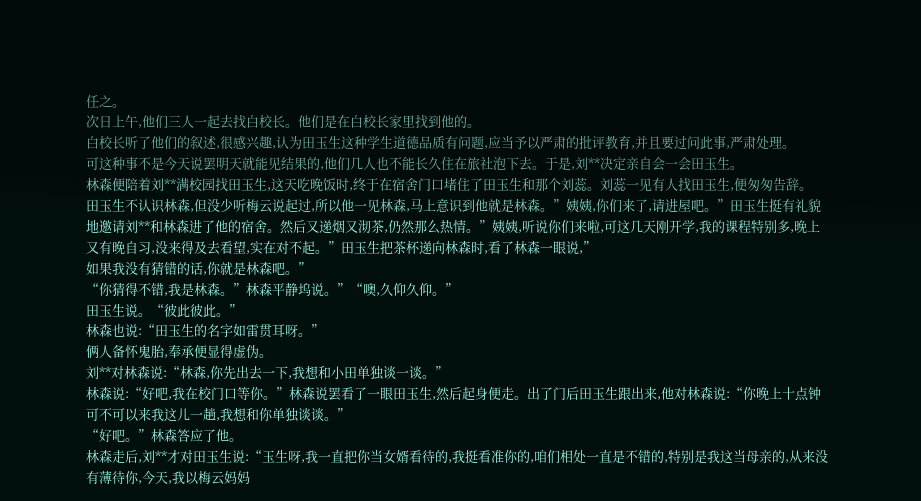任之。
次日上午,他们三人一起去找白校长。他们是在白校长家里找到他的。
白校长听了他们的叙述,很感兴趣,认为田玉生这种学生道德品质有问题,应当予以严肃的批评教育,并且要过问此事,严肃处理。
可这种事不是今天说罢明天就能见结果的,他们几人也不能长久住在旅社泡下去。于是,刘**决定亲自会一会田玉生。
林森便陪着刘**满校园找田玉生,这天吃晚饭时,终于在宿舍门口堵住了田玉生和那个刘蕊。刘蕊一见有人找田玉生,便匆匆告辞。
田玉生不认识林森,但没少听梅云说起过,所以他一见林森,马上意识到他就是林森。”姨姨,你们来了,请进屋吧。”田玉生挺有礼貌地邀请刘**和林森进了他的宿舍。然后又递烟又沏茶,仍然那么热情。”姨姨,听说你们来啦,可这几天刚开学,我的课程特别多,晚上又有晚自习,没来得及去看望,实在对不起。”田玉生把茶杯递向林森时,看了林森一眼说,”
如果我没有猜错的话,你就是林森吧。”
“你猜得不错,我是林森。”林森平静坞说。”“噢,久仰久仰。”
田玉生说。“彼此彼此。”
林森也说:“田玉生的名字如雷贯耳呀。”
俩人备怀鬼胎,奉承便显得虚伪。
刘**对林森说:“林森,你先出去一下,我想和小田单独谈一谈。”
林森说:“好吧,我在校门口等你。”林森说罢看了一眼田玉生,然后起身便走。出了门后田玉生跟出来,他对林森说:“你晚上十点钟可不可以来我这儿一趟,我想和你单独谈谈。”
“好吧。”林森答应了他。
林森走后,刘**才对田玉生说:“玉生呀,我一直把你当女婿看待的,我挺看准你的,咱们相处一直是不错的,特别是我这当母亲的,从来没有薄待你,今天,我以梅云妈妈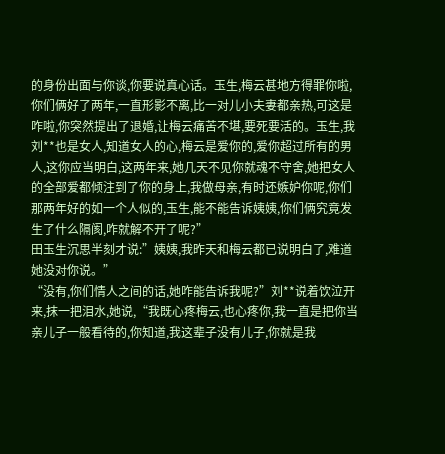的身份出面与你谈,你要说真心话。玉生,梅云甚地方得罪你啦,你们俩好了两年,一直形影不离,比一对儿小夫妻都亲热,可这是咋啦,你突然提出了退婚,让梅云痛苦不堪,要死要活的。玉生,我刘**也是女人,知道女人的心,梅云是爱你的,爱你超过所有的男人,这你应当明白,这两年来,她几天不见你就魂不守舍,她把女人的全部爱都倾注到了你的身上,我做母亲,有时还嫉妒你呢,你们那两年好的如一个人似的,玉生,能不能告诉姨姨,你们俩究竟发生了什么隔阂,咋就解不开了呢?”
田玉生沉思半刻才说:”姨姨,我昨天和梅云都已说明白了,难道她没对你说。”
“没有,你们情人之间的话,她咋能告诉我呢?”刘**说着饮泣开来,抹一把泪水,她说,“我既心疼梅云,也心疼你,我一直是把你当亲儿子一般看待的,你知道,我这辈子没有儿子,你就是我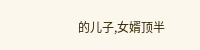的儿子,女婿顶半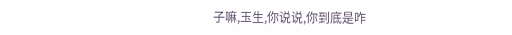子嘛,玉生,你说说,你到底是咋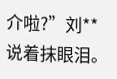介啦?”刘**说着抹眼泪。